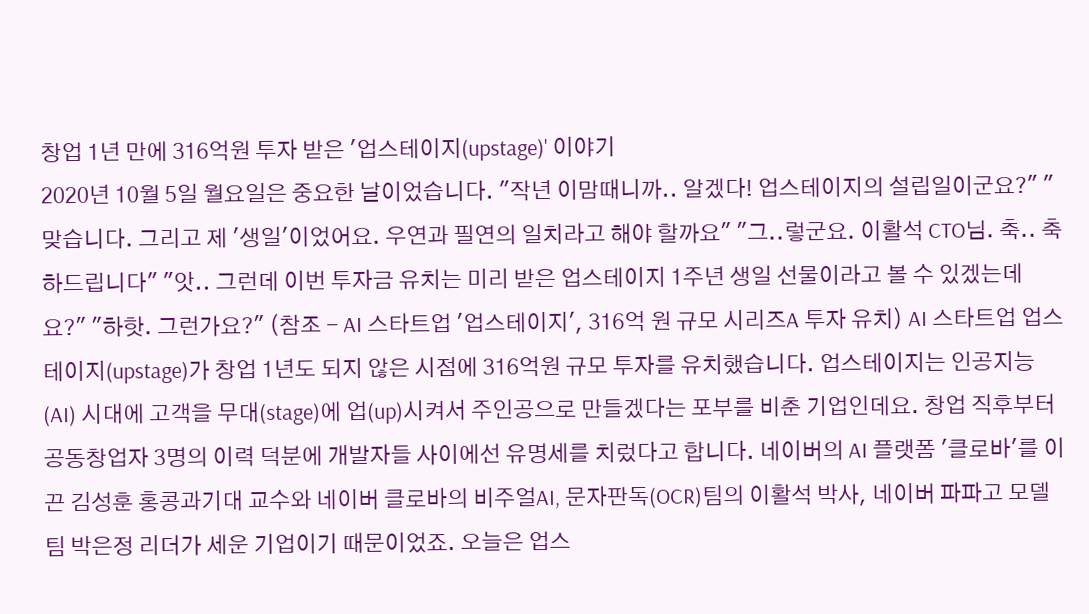창업 1년 만에 316억원 투자 받은 '업스테이지(upstage)' 이야기
2020년 10월 5일 월요일은 중요한 날이었습니다. "작년 이맘때니까.. 알겠다! 업스테이지의 설립일이군요?" "맞습니다. 그리고 제 '생일'이었어요. 우연과 필연의 일치라고 해야 할까요" "그..렇군요. 이활석 CTO님. 축.. 축하드립니다" "앗.. 그런데 이번 투자금 유치는 미리 받은 업스테이지 1주년 생일 선물이라고 볼 수 있겠는데요?" "하핫. 그런가요?" (참조 - AI 스타트업 '업스테이지', 316억 원 규모 시리즈A 투자 유치) AI 스타트업 업스테이지(upstage)가 창업 1년도 되지 않은 시점에 316억원 규모 투자를 유치했습니다. 업스테이지는 인공지능(AI) 시대에 고객을 무대(stage)에 업(up)시켜서 주인공으로 만들겠다는 포부를 비춘 기업인데요. 창업 직후부터 공동창업자 3명의 이력 덕분에 개발자들 사이에선 유명세를 치렀다고 합니다. 네이버의 AI 플랫폼 '클로바'를 이끈 김성훈 홍콩과기대 교수와 네이버 클로바의 비주얼AI, 문자판독(OCR)팀의 이활석 박사, 네이버 파파고 모델팀 박은정 리더가 세운 기업이기 때문이었죠. 오늘은 업스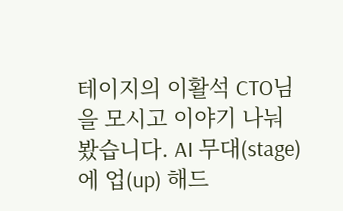테이지의 이활석 CTO님을 모시고 이야기 나눠봤습니다. AI 무대(stage)에 업(up) 해드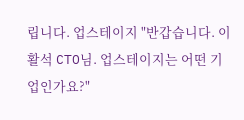립니다. 업스테이지 "반갑습니다. 이활석 CTO님. 업스테이지는 어떤 기업인가요?"